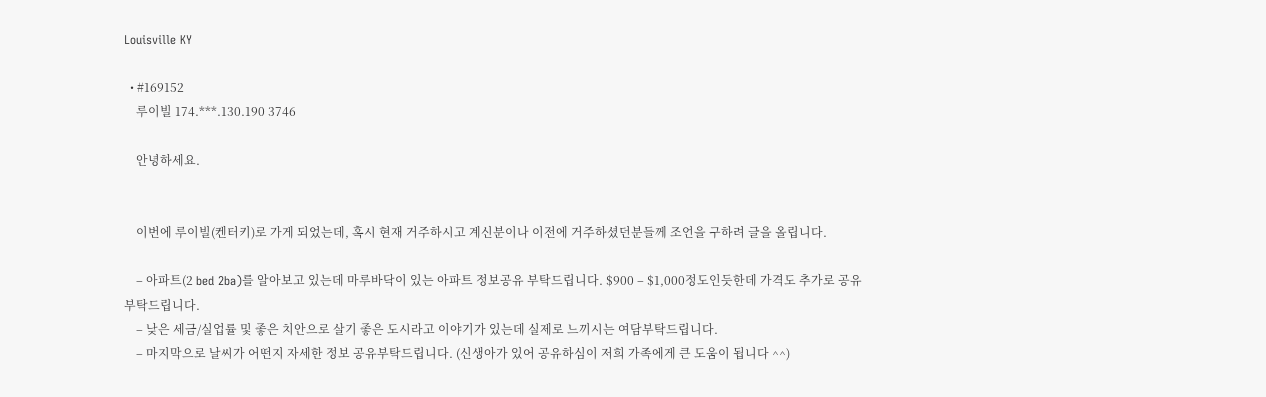Louisville KY

  • #169152
    루이빌 174.***.130.190 3746

    안녕하세요.


    이번에 루이빌(켄터키)로 가게 되었는데, 혹시 현재 거주하시고 계신분이나 이전에 거주하셨던분들께 조언을 구하려 글을 올립니다.

    – 아파트(2 bed 2ba)를 알아보고 있는데 마루바닥이 있는 아파트 정보공유 부탁드립니다. $900 – $1,000정도인듯한데 가격도 추가로 공유부탁드립니다.
    – 낮은 세금/실업률 및 좋은 치안으로 살기 좋은 도시라고 이야기가 있는데 실제로 느끼시는 여담부탁드립니다.
    – 마지막으로 날씨가 어떤지 자세한 정보 공유부탁드립니다. (신생아가 있어 공유하심이 저희 가족에게 큰 도움이 됩니다 ^^)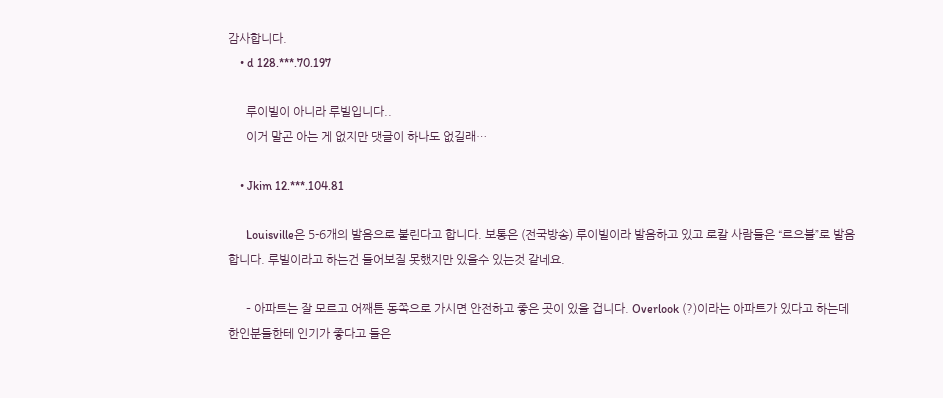감사합니다.
    • d 128.***.70.197

      루이빌이 아니라 루빌입니다..
      이거 말곤 아는 게 없지만 댓글이 하나도 없길래…

    • Jkim 12.***.104.81

      Louisville은 5-6개의 발음으로 불린다고 합니다. 보통은 (전국방송) 루이빌이라 발음하고 있고 로칼 사람들은 “르으블”로 발음합니다. 루빌이라고 하는건 들어보질 못했지만 있을수 있는것 같네요.

      – 아파트는 잘 모르고 어째튼 동쪽으로 가시면 안전하고 좋은 곳이 있을 겁니다. Overlook (?)이라는 아파트가 있다고 하는데 한인분들한테 인기가 좋다고 들은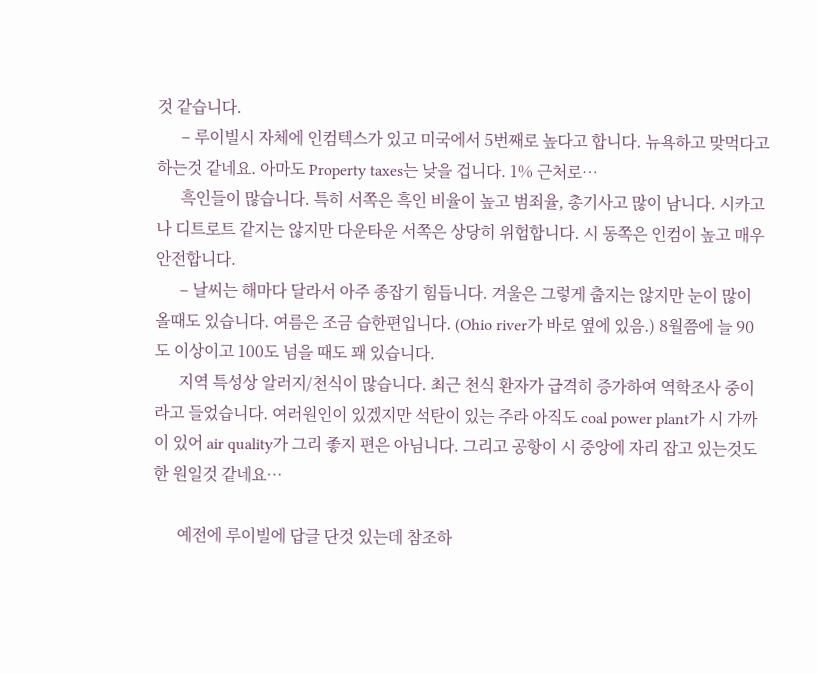것 같습니다.
      – 루이빌시 자체에 인컴텍스가 있고 미국에서 5번째로 높다고 합니다. 뉴욕하고 맞먹다고 하는것 같네요. 아마도 Property taxes는 낮을 겁니다. 1% 근처로…
      흑인들이 많습니다. 특히 서쪽은 흑인 비율이 높고 범죄율, 총기사고 많이 남니다. 시카고나 디트로트 같지는 않지만 다운타운 서쪽은 상당히 위헙합니다. 시 동쪽은 인컴이 높고 매우 안전합니다.
      – 날씨는 해마다 달라서 아주 종잡기 힘듭니다. 겨울은 그렇게 춥지는 않지만 눈이 많이 올때도 있습니다. 여름은 조금 습한편입니다. (Ohio river가 바로 옆에 있음.) 8월쯤에 늘 90도 이상이고 100도 넘을 때도 꽤 있습니다.
      지역 특성상 알러지/천식이 많습니다. 최근 천식 환자가 급격히 증가하여 역학조사 중이라고 들었습니다. 여러원인이 있겠지만 석탄이 있는 주라 아직도 coal power plant가 시 가까이 있어 air quality가 그리 좋지 편은 아님니다. 그리고 공항이 시 중앙에 자리 잡고 있는것도 한 원일것 같네요…

      예전에 루이빌에 답글 단것 있는데 참조하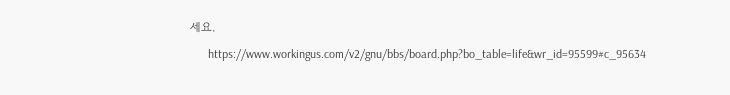세요.
      https://www.workingus.com/v2/gnu/bbs/board.php?bo_table=life&wr_id=95599#c_95634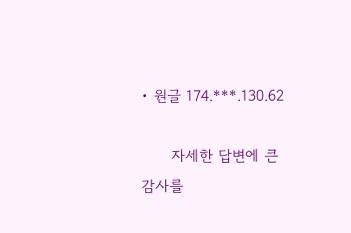• 원글 174.***.130.62

      자세한 답변에 큰 감사를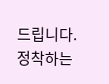드립니다. 정착하는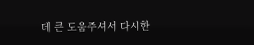데 큰 도움주셔서 다시한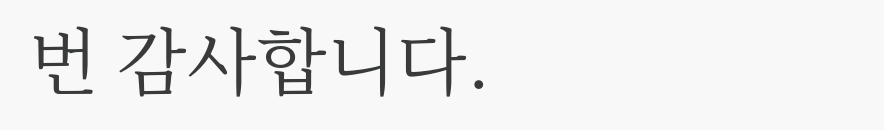번 감사합니다.